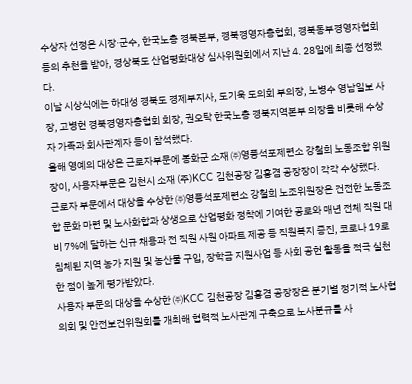수상자 선정은 시장·군수, 한국노총 경북본부, 경북경영자총협회, 경북동부경영자협회 등의 추천을 받아, 경상북도 산업평화대상 심사위원회에서 지난 4. 28일에 최종 선정했다.
이날 시상식에는 하대성 경북도 경제부지사, 도기욱 도의회 부의장, 노병수 영남일보 사장, 고병헌 경북경영자총협회 회장, 권오탁 한국노총 경북지역본부 의장을 비롯해 수상자 가족과 회사관계자 등이 참석했다.
올해 영예의 대상은 근로자부문에 봉화군 소재 ㈜영풍석포제련소 강철희 노동조합 위원장이, 사용자부문은 김천시 소재 (주)KCC 김천공장 김홍겸 공장장이 각각 수상했다.
근로자 부문에서 대상을 수상한 ㈜영풍석포제련소 강철희 노조위원장은 건전한 노동조합 문화 마련 및 노사화합과 상생으로 산업평화 정착에 기여한 공로와 매년 전체 직원 대비 7%에 달하는 신규 채용과 전 직원 사원 아파트 제공 등 직원복지 증진, 코로나 19로 침체된 지역 농가 지원 및 농산물 구입, 장학금 지원사업 등 사회 공헌 활동을 적극 실천한 점이 높게 평가받았다.
사용자 부문의 대상을 수상한 ㈜KCC 김천공장 김홍겸 공장장은 분기별 정기적 노사협의회 및 안전보건위원회를 개최해 협력적 노사관계 구축으로 노사분규를 사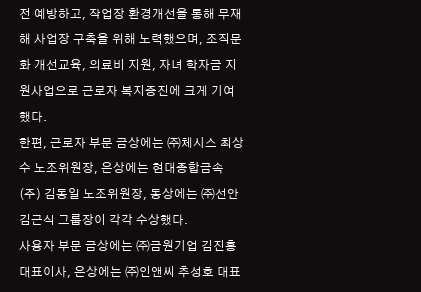전 예방하고, 작업장 환경개선을 통해 무재해 사업장 구축을 위해 노력했으며, 조직문화 개선교육, 의료비 지원, 자녀 학자금 지원사업으로 근로자 복지증진에 크게 기여했다.
한편, 근로자 부문 금상에는 ㈜체시스 최상수 노조위원장, 은상에는 현대종합금속(주) 김동일 노조위원장, 동상에는 ㈜선안 김근식 그룹장이 각각 수상했다.
사용자 부문 금상에는 ㈜금원기업 김진홍 대표이사, 은상에는 ㈜인앤씨 추성호 대표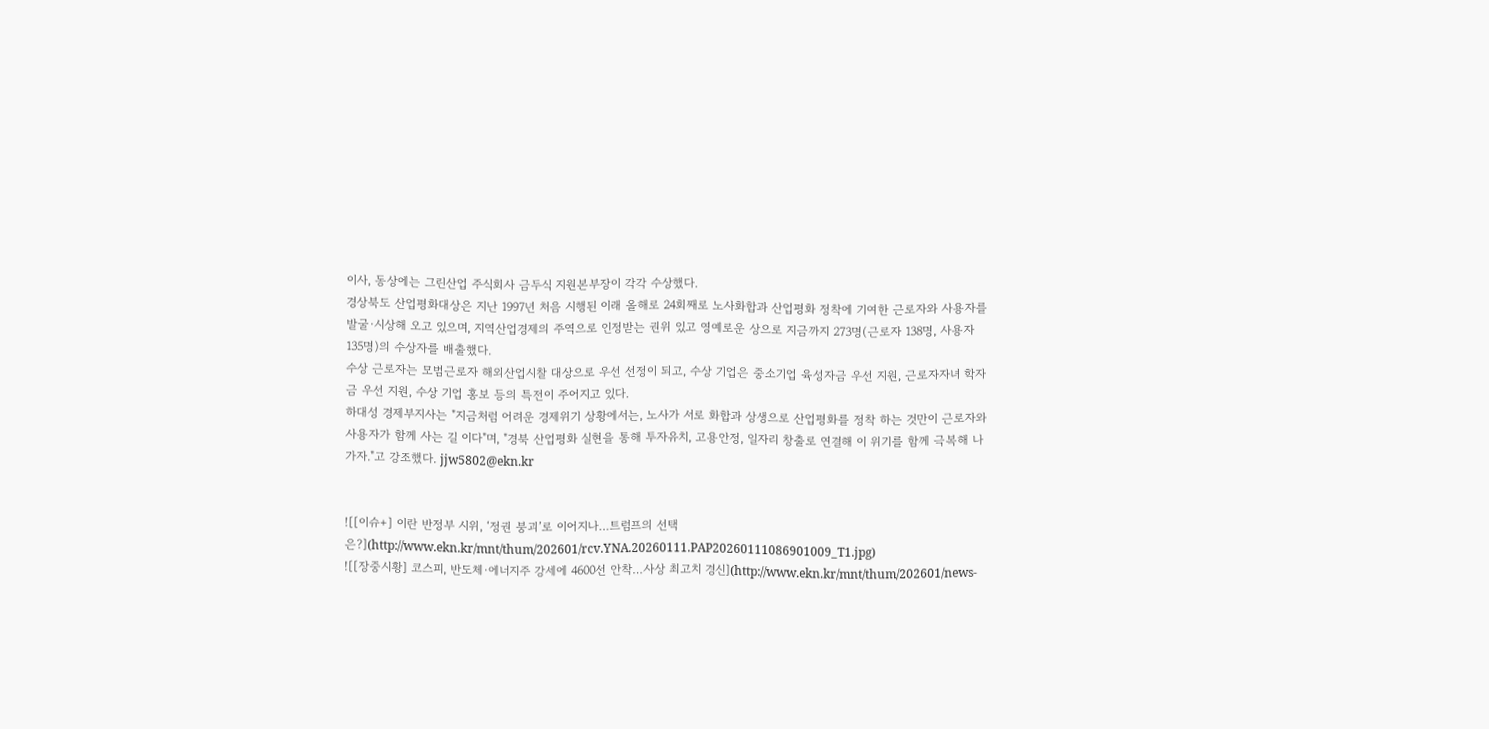이사, 동상에는 그린산업 주식회사 금두식 지원본부장이 각각 수상했다.
경상북도 산업평화대상은 지난 1997년 처음 시행된 이래 올해로 24회째로 노사화합과 산업평화 정착에 기여한 근로자와 사용자를 발굴·시상해 오고 있으며, 지역산업경제의 주역으로 인정받는 권위 있고 영예로운 상으로 지금까지 273명(근로자 138명, 사용자 135명)의 수상자를 배출했다.
수상 근로자는 모범근로자 해외산업시찰 대상으로 우선 선정이 되고, 수상 기업은 중소기업 육성자금 우선 지원, 근로자자녀 학자금 우선 지원, 수상 기업 홍보 등의 특전이 주어지고 있다.
하대성 경제부지사는 "지금처럼 어려운 경제위기 상황에서는, 노사가 서로 화합과 상생으로 산업평화를 정착 하는 것만이 근로자와 사용자가 함께 사는 길 이다"며, "경북 산업평화 실현을 통해 투자유치, 고용안정, 일자리 창출로 연결해 이 위기를 함께 극복해 나가자."고 강조했다. jjw5802@ekn.kr


![[이슈+] 이란 반정부 시위, ‘정권 붕괴’로 이어지나…트럼프의 선택은?](http://www.ekn.kr/mnt/thum/202601/rcv.YNA.20260111.PAP20260111086901009_T1.jpg)
![[장중시황] 코스피, 반도체·에너지주 강세에 4600선 안착…사상 최고치 경신](http://www.ekn.kr/mnt/thum/202601/news-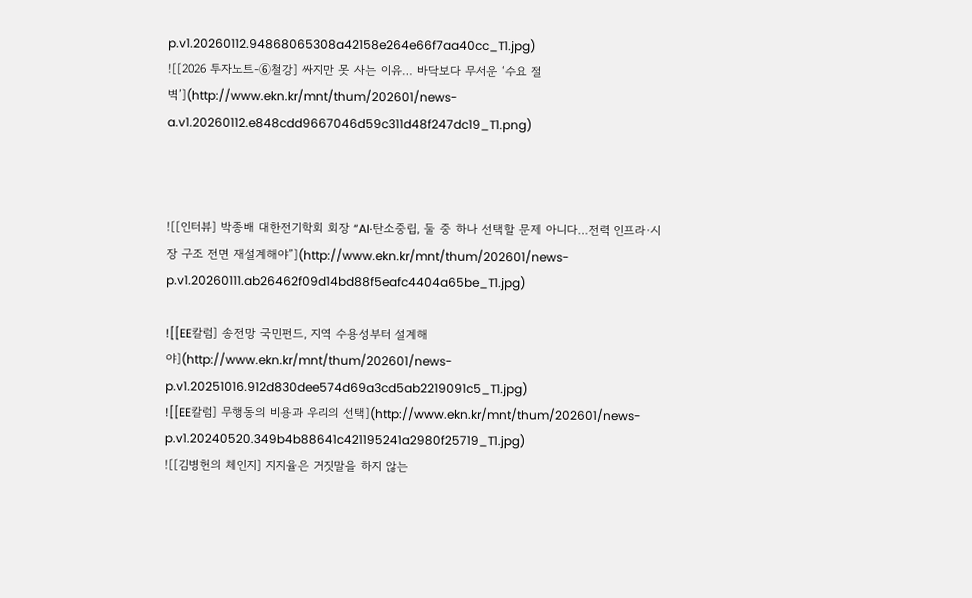p.v1.20260112.94868065308a42158e264e66f7aa40cc_T1.jpg)
![[2026 투자노트-➅철강] 싸지만 못 사는 이유… 바닥보다 무서운 ‘수요 절벽’](http://www.ekn.kr/mnt/thum/202601/news-a.v1.20260112.e848cdd9667046d59c311d48f247dc19_T1.png)



![[인터뷰] 박종배 대한전기학회 회장 “AI·탄소중립, 둘 중 하나 선택할 문제 아니다…전력 인프라·시장 구조 전면 재설계해야”](http://www.ekn.kr/mnt/thum/202601/news-p.v1.20260111.ab26462f09d14bd88f5eafc4404a65be_T1.jpg)

![[EE칼럼] 송전망 국민펀드, 지역 수용성부터 설계해야](http://www.ekn.kr/mnt/thum/202601/news-p.v1.20251016.912d830dee574d69a3cd5ab2219091c5_T1.jpg)
![[EE칼럼] 무행동의 비용과 우리의 선택](http://www.ekn.kr/mnt/thum/202601/news-p.v1.20240520.349b4b88641c421195241a2980f25719_T1.jpg)
![[김병헌의 체인지] 지지율은 거짓말을 하지 않는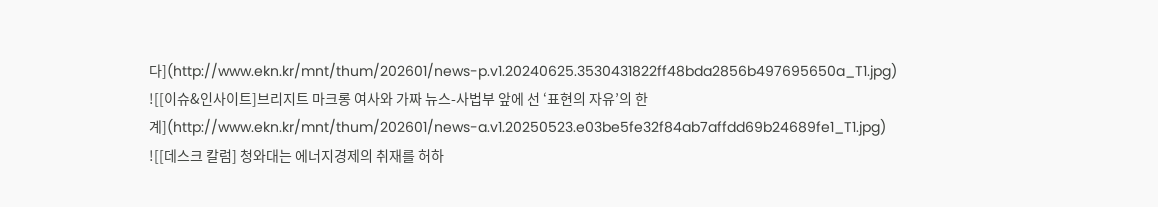다](http://www.ekn.kr/mnt/thum/202601/news-p.v1.20240625.3530431822ff48bda2856b497695650a_T1.jpg)
![[이슈&인사이트]브리지트 마크롱 여사와 가짜 뉴스-사법부 앞에 선 ‘표현의 자유’의 한계](http://www.ekn.kr/mnt/thum/202601/news-a.v1.20250523.e03be5fe32f84ab7affdd69b24689fe1_T1.jpg)
![[데스크 칼럼] 청와대는 에너지경제의 취재를 허하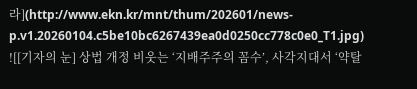라](http://www.ekn.kr/mnt/thum/202601/news-p.v1.20260104.c5be10bc6267439ea0d0250cc778c0e0_T1.jpg)
![[기자의 눈] 상법 개정 비웃는 ‘지배주주의 꼼수’, 사각지대서 ‘약탈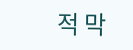적 막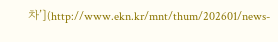차’](http://www.ekn.kr/mnt/thum/202601/news-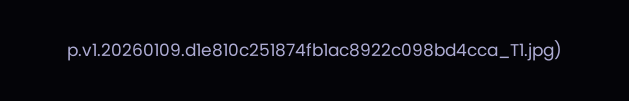p.v1.20260109.d1e810c251874fb1ac8922c098bd4cca_T1.jpg)